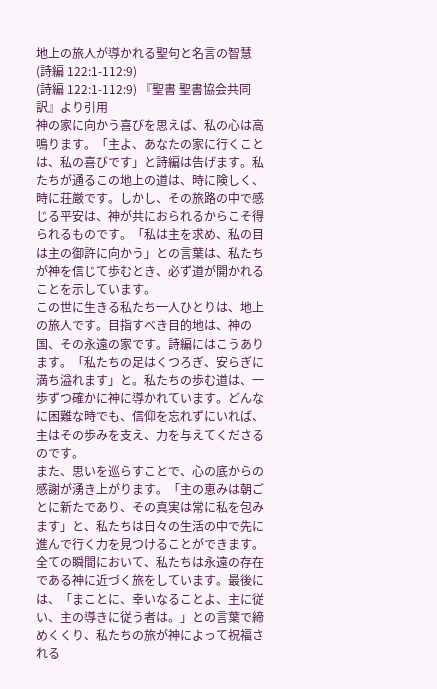地上の旅人が導かれる聖句と名言の智慧
(詩編 122:1-112:9)
(詩編 122:1-112:9) 『聖書 聖書協会共同訳』より引用
神の家に向かう喜びを思えば、私の心は高鳴ります。「主よ、あなたの家に行くことは、私の喜びです」と詩編は告げます。私たちが通るこの地上の道は、時に険しく、時に荘厳です。しかし、その旅路の中で感じる平安は、神が共におられるからこそ得られるものです。「私は主を求め、私の目は主の御許に向かう」との言葉は、私たちが神を信じて歩むとき、必ず道が開かれることを示しています。
この世に生きる私たち一人ひとりは、地上の旅人です。目指すべき目的地は、神の国、その永遠の家です。詩編にはこうあります。「私たちの足はくつろぎ、安らぎに満ち溢れます」と。私たちの歩む道は、一歩ずつ確かに神に導かれています。どんなに困難な時でも、信仰を忘れずにいれば、主はその歩みを支え、力を与えてくださるのです。
また、思いを巡らすことで、心の底からの感謝が湧き上がります。「主の恵みは朝ごとに新たであり、その真実は常に私を包みます」と、私たちは日々の生活の中で先に進んで行く力を見つけることができます。全ての瞬間において、私たちは永遠の存在である神に近づく旅をしています。最後には、「まことに、幸いなることよ、主に従い、主の導きに従う者は。」との言葉で締めくくり、私たちの旅が神によって祝福される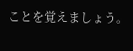ことを覚えましょう。